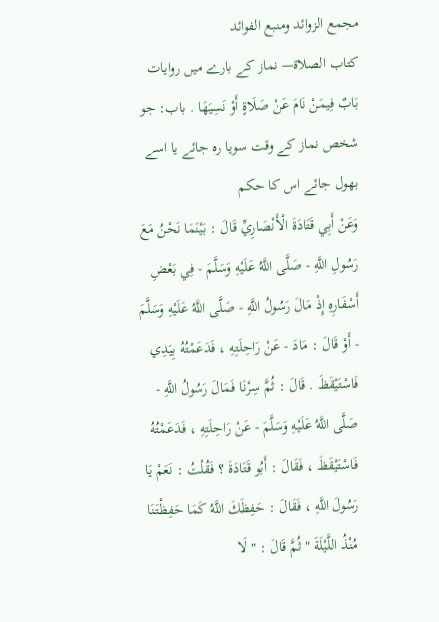مجمع الزوائد ومنبع الفوائد
كتاب الصلاة— نماز کے بارے میں روایات
بَابٌ فِيمَنْ نَامَ عَنْ صَلَاةٍ أَوْ نَسِيَهَا . باب: جو شخص نماز کے وقت سویا رہ جائے یا اسے بھول جائے اس کا حکم
وَعَنْ أَبِي قَتَادَةَ الْأَنْصَارِيِّ قَالَ : بَيْنَمَا نَحْنُ مَعَ رَسُولِ اللَّهِ - صَلَّى اللَّهُ عَلَيْهِ وَسَلَّمَ - فِي بَعْضِ أَسْفَارِهِ إِذْ مَالَ رَسُولُ اللَّهِ - صَلَّى اللَّهُ عَلَيْهِ وَسَلَّمَ - أَوْ قَالَ : مَادَ - عَنْ رَاحِلَتِهِ ، فَدَعَمْتُهُ بِيَدِي فَاسْتَيْقَظَ . قَالَ : ثُمَّ سِرْنَا فَمَالَ رَسُولُ اللَّهِ - صَلَّى اللَّهُ عَلَيْهِ وَسَلَّمَ - عَنْ رَاحِلَتِهِ ، فَدَعَمْتُهُ فَاسْتَيْقَظَ ، فَقَالَ : أَبُو قَتَادَةَ ؟ فَقُلْتُ : نَعَمْ يَا رَسُولَ اللَّهِ ، فَقَالَ : حَفِظَكَ اللَّهُ كَمَا حَفِظْتَنَا مُنْذُ اللَّيْلَةَ " ثُمَّ قَالَ : " لَا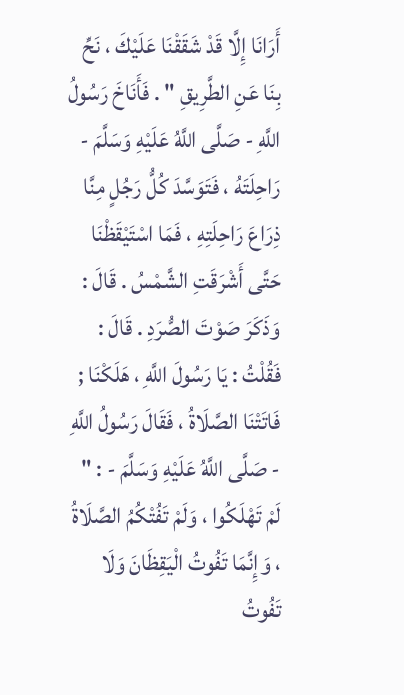أَرَانَا إِلَّا قَدْ شَقَقْنَا عَلَيْكَ ، نَحِّ بِنَا عَنِ الطَّرِيقِ " . فَأَنَاخَ رَسُولُ اللَّهِ - صَلَّى اللَّهُ عَلَيْهِ وَسَلَّمَ - رَاحِلَتَهُ ، فَتَوَسَّدَ كُلُّ رَجُلٍ مِنَّا ذِرَاعَ رَاحِلَتِهِ ، فَمَا اسْتَيْقَظْنَا حَتَّى أَشْرَقَتِ الشَّمْسُ . قَالَ : وَذَكَرَ صَوْتَ الصُّرَدِ . قَالَ : فَقُلْتُ : يَا رَسُولَ اللَّهِ ، هَلَكْنَا ; فَاتَتْنَا الصَّلَاةُ ، فَقَالَ رَسُولُ اللَّهِ - صَلَّى اللَّهُ عَلَيْهِ وَسَلَّمَ - : " لَمْ تَهْلَكُوا ، وَلَمْ تَفُتْكُمُ الصَّلَاةُ ، وَإِنَّمَا تَفُوتُ الْيَقِظَانَ وَلَا تَفُوتُ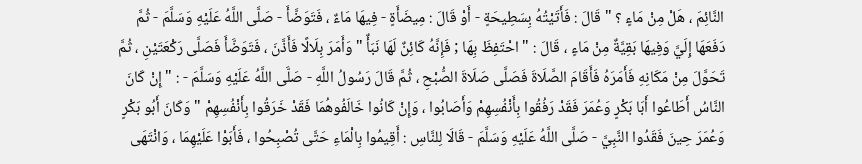النَّائِمَ ، هَلْ مِنْ مَاءٍ ؟ " قَالَ : فَأَتَيْتُهُ بِسَطِيحَةٍ - أَوْ قَالَ : مِيضَأَةٍ - فِيهَا مَاءٌ ، فَتَوَضَّأَ - صَلَّى اللَّهُ عَلَيْهِ وَسَلَّمَ - ثُمَّ دَفَعَهَا إِلَيَّ وَفِيهَا بَقِيَّةٌ مِنْ مَاءٍ ، قَالَ : " احْتَفِظَ بِهَا ; فَإِنَّهُ كَائِنٌ لَهَا نَبَأٌ " وَأَمَرَ بِلَالًا فَأَذَّنَ ، فَتَوَضَّأَ فَصَلَّى رَكْعَتَيْنِ ، ثُمَّ تَحَوَّلَ مِنْ مَكَانِهِ فَأَمَرَهُ فَأَقَامَ الصَّلَاةَ فَصَلَّى صَلَاةَ الصُّبْحِ ، ثُمَّ قَالَ رَسُولُ اللَّهِ - صَلَّى اللَّهُ عَلَيْهِ وَسَلَّمَ - : " إِنْ كَانَ النَّاسُ أَطَاعُوا أَبَا بَكْرٍ وَعُمَرَ فَقَدْ رَفُقُوا بِأَنْفُسِهِمْ وَأَصَابُوا ، وَإِنْ كَانُوا خَالَفُوهُمَا فَقَدْ خَرَقُوا بِأَنْفُسِهِمْ " وَكَانَ أَبُو بَكْرٍ وَعُمَرَ حِينَ فَقَدُوا النَّبِيَّ - صَلَّى اللَّهُ عَلَيْهِ وَسَلَّمَ - قَالَا لِلنَّاسِ : أَقِيمُوا بِالْمَاءِ حَتَّى تُصْبِحُوا ، فَأَبَوْا عَلَيْهِمَا ، وَانْتَهَى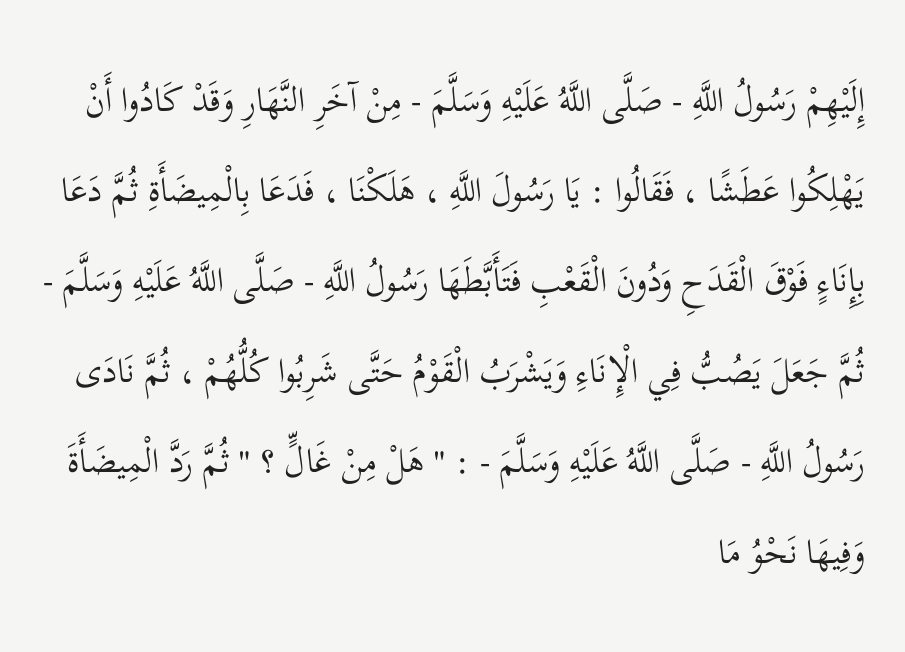إِلَيْهِمْ رَسُولُ اللَّهِ - صَلَّى اللَّهُ عَلَيْهِ وَسَلَّمَ - مِنْ آخَرِ النَّهَارِ وَقَدْ كَادُوا أَنْ يَهْلِكُوا عَطَشًا ، فَقَالُوا : يَا رَسُولَ اللَّهِ ، هَلَكْنَا ، فَدَعَا بِالْمِيضَأَةِ ثُمَّ دَعَا بِإِنَاءٍ فَوْقَ الْقَدَحِ وَدُونَ الْقَعْبِ فَتَأَبَّطَهَا رَسُولُ اللَّهِ - صَلَّى اللَّهُ عَلَيْهِ وَسَلَّمَ - ثُمَّ جَعَلَ يَصُبُّ فِي الْإِنَاءِ وَيَشْرَبُ الْقَوْمُ حَتَّى شَرِبُوا كُلُّهُمْ ، ثُمَّ نَادَى رَسُولُ اللَّهِ - صَلَّى اللَّهُ عَلَيْهِ وَسَلَّمَ - : " هَلْ مِنْ غَالٍّ ؟ " ثُمَّ رَدَّ الْمِيضَأَةَ وَفِيهَا نَحْوُ مَا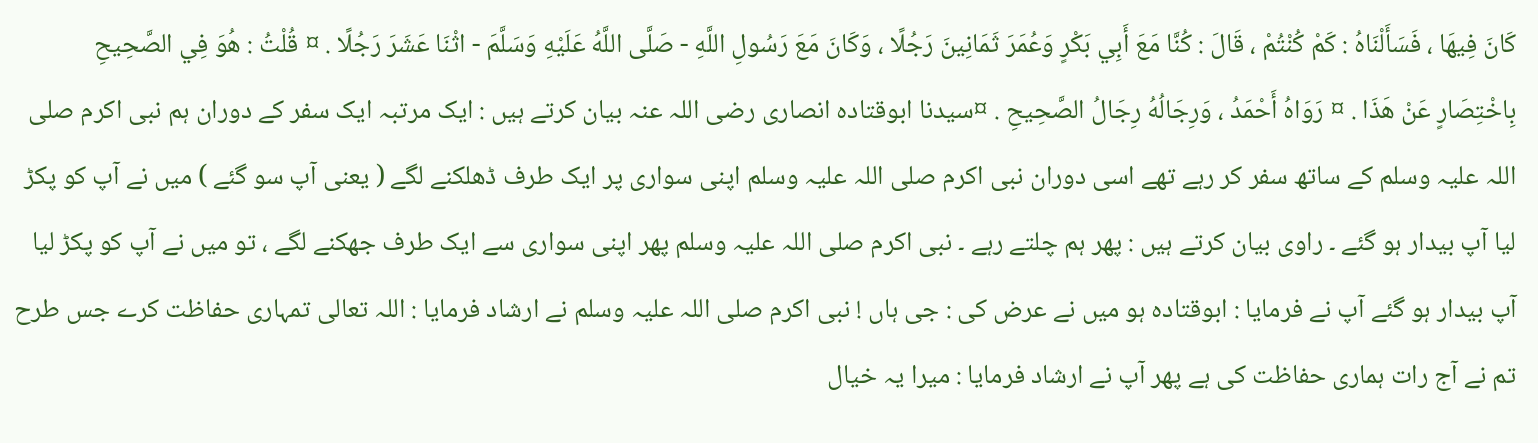كَانَ فِيهَا ، فَسَأَلْنَاهُ : كَمْ كُنْتُمْ ، قَالَ : كُنَّا مَعَ أَبِي بَكْرٍ وَعُمَرَ ثَمَانِينَ رَجُلًا ، وَكَانَ مَعَ رَسُولِ اللَّهِ - صَلَّى اللَّهُ عَلَيْهِ وَسَلَّمَ - اثْنَا عَشَرَ رَجُلًا . ¤ قُلْتُ : هُوَ فِي الصَّحِيحِ بِاخْتِصَارٍ عَنْ هَذَا . ¤ رَوَاهُ أَحْمَدُ ، وَرِجَالُهُ رِجَالُ الصَّحِيحِ . ¤سیدنا ابوقتادہ انصاری رضی اللہ عنہ بیان کرتے ہیں : ایک مرتبہ ایک سفر کے دوران ہم نبی اکرم صلی اللہ علیہ وسلم کے ساتھ سفر کر رہے تھے اسی دوران نبی اکرم صلی اللہ علیہ وسلم اپنی سواری پر ایک طرف ڈھلکنے لگے ( یعنی آپ سو گئے ) میں نے آپ کو پکڑ لیا آپ بیدار ہو گئے ۔ راوی بیان کرتے ہیں : پھر ہم چلتے رہے ۔ نبی اکرم صلی اللہ علیہ وسلم پھر اپنی سواری سے ایک طرف جھکنے لگے ، تو میں نے آپ کو پکڑ لیا آپ بیدار ہو گئے آپ نے فرمایا : ابوقتادہ ہو میں نے عرض کی : جی ہاں ! نبی اکرم صلی اللہ علیہ وسلم نے ارشاد فرمایا : اللہ تعالی تمہاری حفاظت کرے جس طرح تم نے آج رات ہماری حفاظت کی ہے پھر آپ نے ارشاد فرمایا : میرا یہ خیال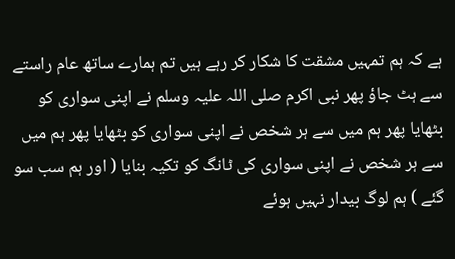ہے کہ ہم تمہیں مشقت کا شکار کر رہے ہیں تم ہمارے ساتھ عام راستے سے ہٹ جاؤ پھر نبی اکرم صلی اللہ علیہ وسلم نے اپنی سواری کو بٹھایا پھر ہم میں سے ہر شخص نے اپنی سواری کو بٹھایا پھر ہم میں سے ہر شخص نے اپنی سواری کی ٹانگ کو تکیہ بنایا ( اور ہم سب سو گئے ) ہم لوگ بیدار نہیں ہوئے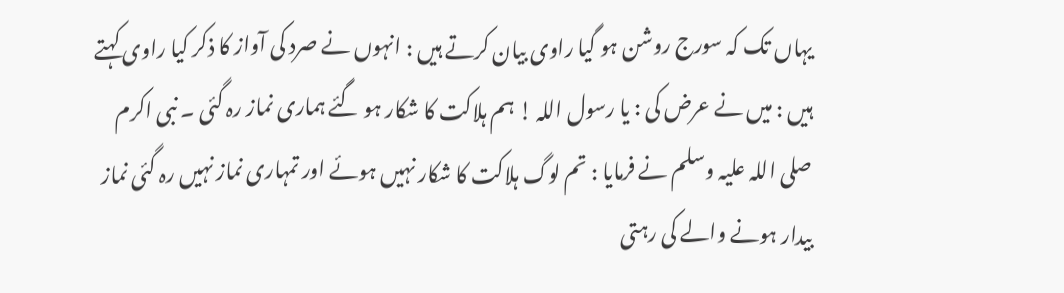یہاں تک کہ سورج روشن ہو گیا راوی بیان کرتے ہیں : انہوں نے صرد کی آواز کا ذکر کیا راوی کہتے ہیں : میں نے عرض کی : یا رسول اللہ ! ہم ہلاکت کا شکار ہو گئے ہماری نماز رہ گئی ۔ نبی اکرم صلی اللہ علیہ وسلم نے فرمایا : تم لوگ ہلاکت کا شکار نہیں ہوئے اور تمہاری نماز نہیں رہ گئی نماز بیدار ہونے والے کی رہتی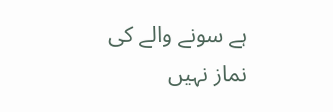ہے سونے والے کی نماز نہیں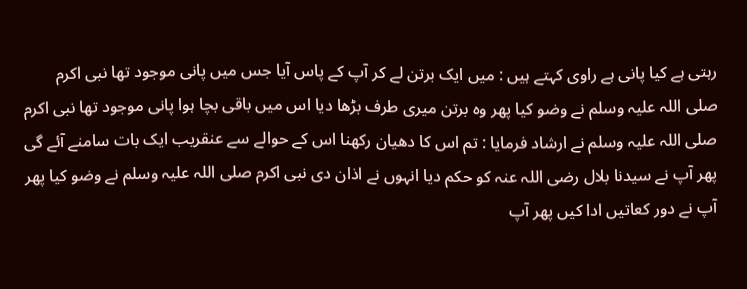رہتی ہے کیا پانی ہے راوی کہتے ہیں : میں ایک برتن لے کر آپ کے پاس آیا جس میں پانی موجود تھا نبی اکرم صلی اللہ علیہ وسلم نے وضو کیا پھر وہ برتن میری طرف بڑھا دیا اس میں باقی بچا ہوا پانی موجود تھا نبی اکرم صلی اللہ علیہ وسلم نے ارشاد فرمایا : تم اس کا دھیان رکھنا اس کے حوالے سے عنقریب ایک بات سامنے آئے گی پھر آپ نے سیدنا بلال رضی اللہ عنہ کو حکم دیا انہوں نے اذان دی نبی اکرم صلی اللہ علیہ وسلم نے وضو کیا پھر آپ نے دور کعاتیں ادا کیں پھر آپ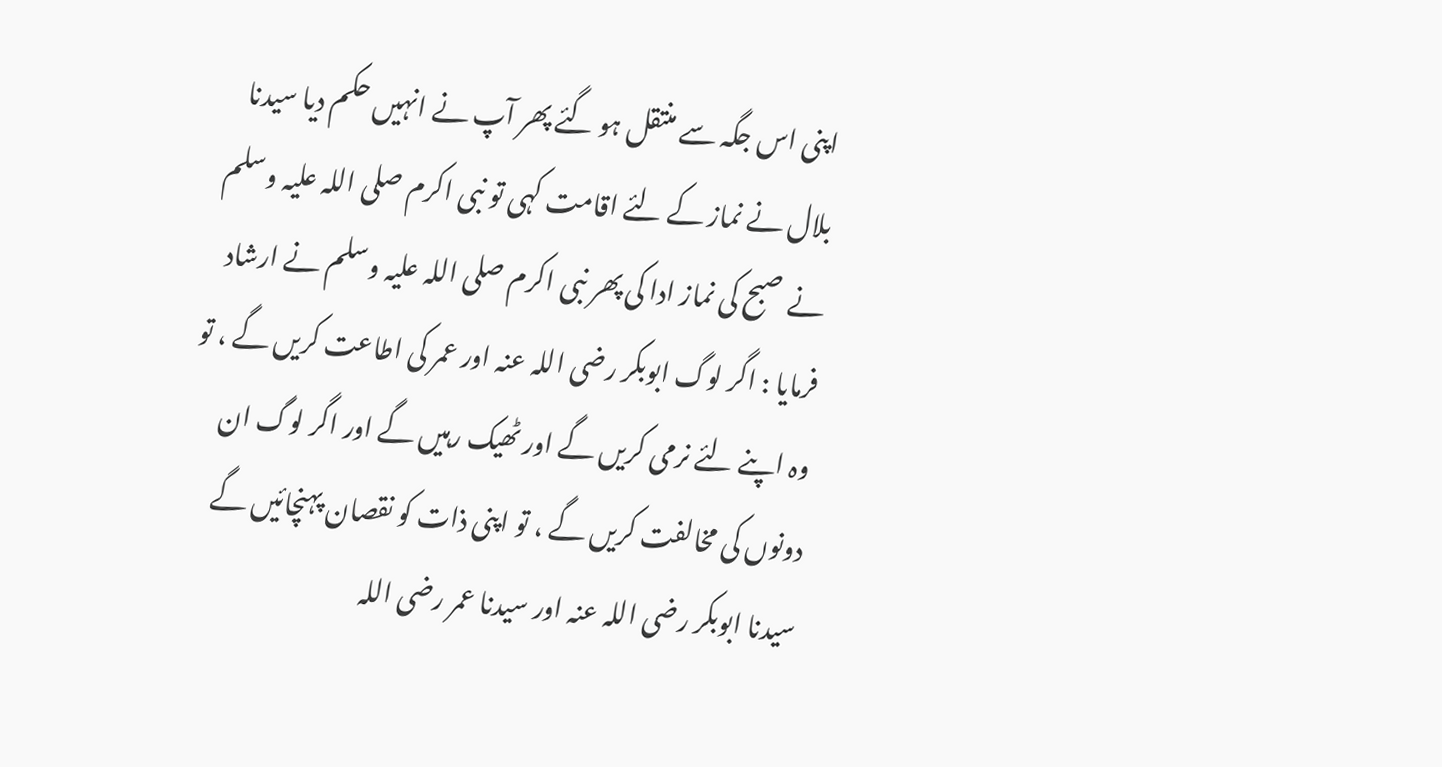اپنی اس جگہ سے منتقل ہو گئے پھر آپ نے انہیں حکم دیا سیدنا بلال نے نماز کے لئے اقامت کہی تو نبی اکرم صلی اللہ علیہ وسلم نے صبح کی نماز ادا کی پھر نبی اکرم صلی اللہ علیہ وسلم نے ارشاد فرمایا : اگر لوگ ابوبکر رضی اللہ عنہ اور عمر کی اطاعت کریں گے ، تو وہ اپنے لئے نرمی کریں گے اور ٹھیک رہیں گے اور اگر لوگ ان دونوں کی مخالفت کریں گے ، تو اپنی ذات کو نقصان پہنچائیں گے سیدنا ابوبکر رضی اللہ عنہ اور سیدنا عمر رضی اللہ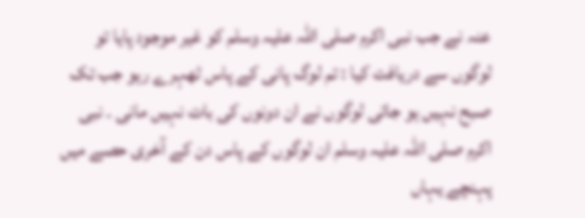عنہ نے جب نبی اکرم صلی اللہ علیہ وسلم کو غیر موجود پایا تو لوگوں سے دریافت کیا : تم لوگ پانی کے پاس ٹھہرے رہو جب تک صبح نہیں ہو جاتی لوگوں نے ان دونوں کی بات نہیں مانی ۔ نبی اکرم صلی اللہ علیہ وسلم ان لوگوں کے پاس دن کے آخری حصے میں پہنچے یہاں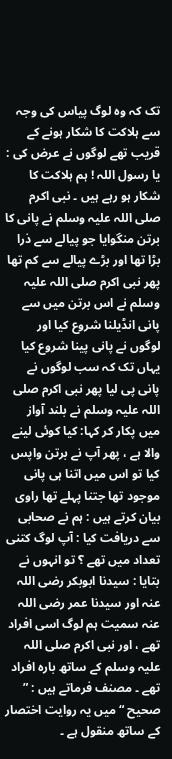تک کہ وہ لوگ پیاس کی وجہ سے ہلاکت کا شکار ہونے کے قریب تھے لوگوں نے عرض کی : یا رسول اللہ ! ہم ہلاکت کا شکار ہو رہے ہیں ۔ نبی اکرم صلی اللہ علیہ وسلم نے پانی کا برتن منگوایا جو پیالے سے ذرا بڑا تھا اور بڑے پیالے سے کم تھا پھر نبی اکرم صلی اللہ علیہ وسلم نے اس برتن میں سے پانی انڈیلنا شروع کیا اور لوگوں نے پانی پینا شروع کیا یہاں تک کہ سب لوگوں نے پانی پی لیا پھر نبی اکرم صلی اللہ علیہ وسلم نے بلند آواز میں پکار کر کہا: کیا کوئی لینے والا ہے ، پھر آپ نے برتن واپس کیا تو اس میں اتنا ہی پانی موجود تھا جتنا پہلے تھا راوی بیان کرتے ہیں : ہم نے صحابی سے دریافت کیا : آپ لوگ کتنی تعداد میں تھے ؟ تو انہوں نے بتایا : سیدنا ابوبکر رضی اللہ عنہ اور سیدنا عمر رضی اللہ عنہ سمیت ہم لوگ اسی افراد تھے ، اور نبی اکرم صلی اللہ علیہ وسلم کے ساتھ بارہ افراد تھے ۔ مصنف فرماتے ہیں : ” صحیح “ میں یہ روایت اختصار کے ساتھ منقول ہے ۔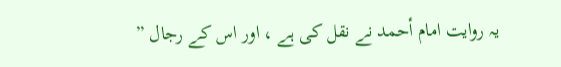یہ روایت امام أحمد نے نقل کی ہے ، اور اس کے رجال ”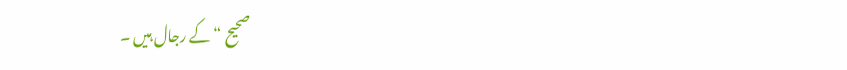صحیح “ کے رجال ہیں ۔